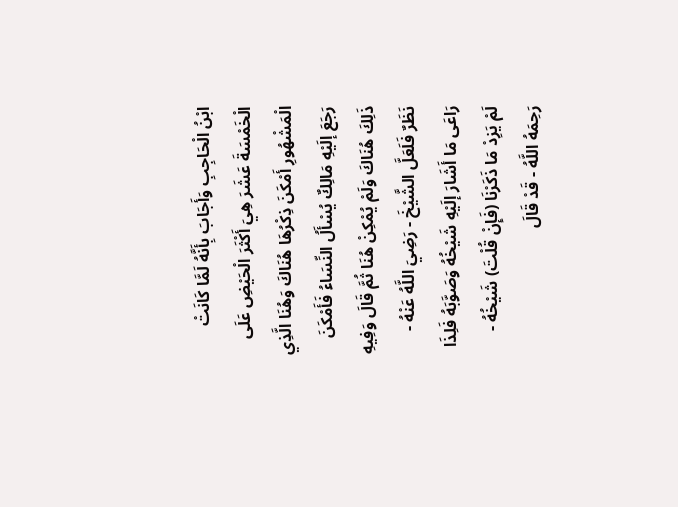ابْنُ الْحَاجِبِ وَأَجَابَ بِأَنَّهُ لَمَّا كَانَتْ الْخَمْسَةَ عَشَرَ هِيَ أَكْثَرَ الْحَيْضِ عَلَى الْمَشْهُورِ أَمْكَنَ ذِكْرُهَا هُنَاكَ وَهُنَا الَّذِي رَجَعَ إلَيْهِ مَالِكٌ يُسْأَلُ النِّسَاءُ فَأَمْكَنَ ذَلِكَ هُنَاكَ وَلَمْ يُمْكِنْ هُنَا ثُمَّ قَالَ وَفِيهِ نَظَرٌ فَلَعَلَّ الشَّيْخَ - رَضِيَ اللَّهُ عَنْهُ - رَاعَى مَا أَشَارَ إلَيْهِ شَيْخُهُ وَصَوَّبَهُ فَلِذَا لَمْ يَزِدْ مَا ذَكَرْنَا (فَإِنْ قُلْتَ) شَيْخُهُ - رَحِمَهُ اللَّهُ - قَدْ قَالَ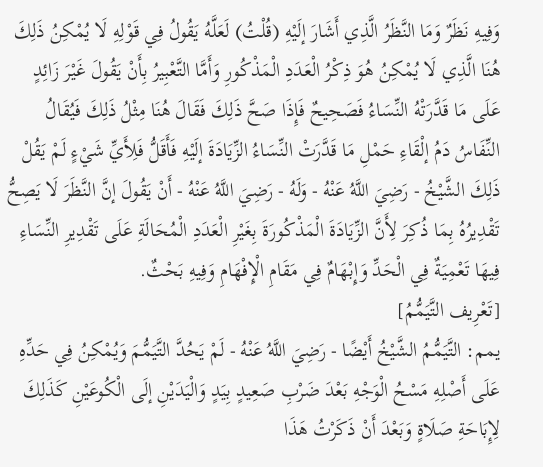وَفِيهِ نَظَرٌ وَمَا النَّظَرُ الَّذِي أَشَارَ إلَيْهِ (قُلْتُ) لَعَلَّهُ يَقُولُ فِي قَوْلِهِ لَا يُمْكِنُ ذَلِكَ هُنَا الَّذِي لَا يُمْكِنُ هُوَ ذِكْرُ الْعَدَدِ الْمَذْكُورِ وَأَمَّا التَّعْبِيرُ بِأَنْ يَقُولَ غَيْرَ زَائِدٍ عَلَى مَا قَدَّرَتْهُ النِّسَاءُ فَصَحِيحٌ فَإِذَا صَحَّ ذَلِكَ فَقَالَ هُنَا مِثْلُ ذَلِكَ فَيُقَالُ النِّفَاسُ دَمُ إلْقَاءِ حَمْلِ مَا قَدَّرَتْ النِّسَاءُ الزِّيَادَةَ إلَيْهِ فَأَقَلُّ فَلِأَيِّ شَيْءٍ لَمْ يَقُلْ ذَلِكَ الشَّيْخُ - رَضِيَ اللَّهُ عَنْهُ - وَلَهُ - رَضِيَ اللَّهُ عَنْهُ - أَنْ يَقُولَ إنَّ النَّظَرَ لَا يَصِحُّ تَقْدِيرُهُ بِمَا ذُكِرَ لِأَنَّ الزِّيَادَةَ الْمَذْكُورَةَ بِغَيْرِ الْعَدَدِ الْمُحَالَةِ عَلَى تَقْدِيرِ النِّسَاءِ فِيهَا تَعْمِيَةٌ فِي الْحَدِّ وَإِبْهَامٌ فِي مَقَامِ الْإِفْهَامِ وَفِيهِ بَحْثٌ.
[تَعْرِيف التَّيَمُّمُ]
يمم: التَّيَمُّمُ الشَّيْخُ أَيْضًا - رَضِيَ اللَّهُ عَنْهُ - لَمْ يَحُدَّ التَّيَمُّمَ وَيُمْكِنُ فِي حَدِّهِ عَلَى أَصْلِهِ مَسْحُ الْوَجْهِ بَعْدَ ضَرْبِ صَعِيدٍ بِيَدٍ وَالْيَدَيْنِ إلَى الْكُوعَيْنِ كَذَلِكَ لِإِبَاحَةِ صَلَاةٍ وَبَعْدَ أَنْ ذَكَرْتُ هَذَا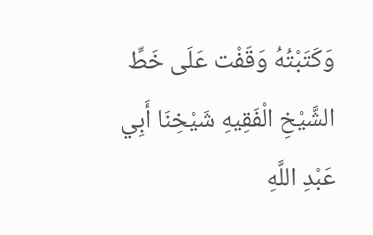وَكَتَبْتُهُ وَقَفْت عَلَى خَطِّ الشَّيْخِ الْفَقِيهِ شَيْخِنَا أَبِي عَبْدِ اللَّهِ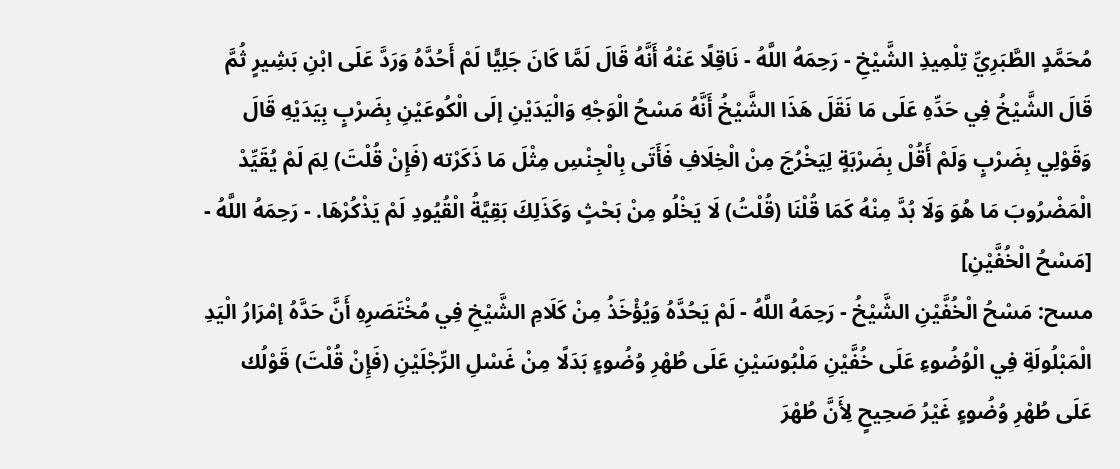مُحَمَّدٍ الطَّبَرِيِّ تِلْمِيذِ الشَّيْخِ - رَحِمَهُ اللَّهُ - نَاقِلًا عَنْهُ أَنَّهُ قَالَ لَمَّا كَانَ جَلِيًّا لَمْ أَحُدَّهُ وَرَدَّ عَلَى ابْنِ بَشِيرٍ ثُمَّ قَالَ الشَّيْخُ فِي حَدِّهِ عَلَى مَا نَقَلَ هَذَا الشَّيْخُ أَنَّهُ مَسْحُ الْوَجْهِ وَالْيَدَيْنِ إلَى الْكُوعَيْنِ بِضَرْبٍ بِيَدَيْهِ قَالَ وَقَوْلِي بِضَرْبٍ وَلَمْ أَقُلْ بِضَرْبَةٍ لِيَخْرُجَ مِنْ الْخِلَافِ فَأَتَى بِالْجِنْسِ مِثْلَ مَا ذَكَرْته (فَإِنْ قُلْتَ) لِمَ لَمْ يُقَيِّدْ الْمَضْرُوبَ مَا هُوَ وَلَا بُدَّ مِنْهُ كَمَا قُلْنَا (قُلْتُ) لَا يَخْلُو مِنْ بَحْثٍ وَكَذَلِكَ بَقِيَّةُ الْقُيُودِ لَمْ يَذْكُرْهَا. - رَحِمَهُ اللَّهُ -
[مَسْحُ الْخُفَّيْنِ]
مسح: مَسْحُ الْخُفَّيْنِ الشَّيْخُ - رَحِمَهُ اللَّهُ - لَمْ يَحُدَّهُ وَيُؤْخَذُ مِنْ كَلَامِ الشَّيْخِ فِي مُخْتَصَرِهِ أَنَّ حَدَّهُ إمْرَارُ الْيَدِ الْمَبْلُولَةِ فِي الْوُضُوءِ عَلَى خُفَّيْنِ مَلْبُوسَيْنِ عَلَى طُهْرِ وُضُوءٍ بَدَلًا مِنْ غَسْلِ الرِّجْلَيْنِ (فَإِنْ قُلْتَ) قَوْلُك عَلَى طُهْرِ وُضُوءٍ غَيْرُ صَحِيحٍ لِأَنَّ طُهْرَ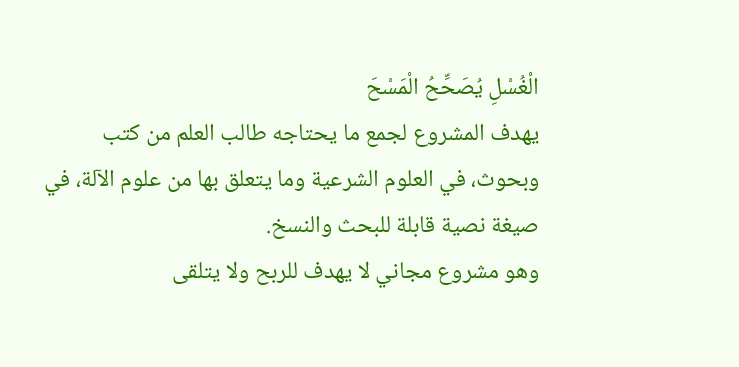الْغُسْلِ يُصَحِّحُ الْمَسْحَ
يهدف المشروع لجمع ما يحتاجه طالب العلم من كتب وبحوث، في العلوم الشرعية وما يتعلق بها من علوم الآلة، في صيغة نصية قابلة للبحث والنسخ.
وهو مشروع مجاني لا يهدف للربح ولا يتلقى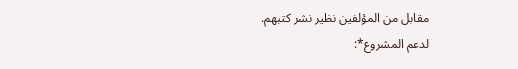مقابل من المؤلفين نظير نشر كتبهم.
لدعم المشروع*: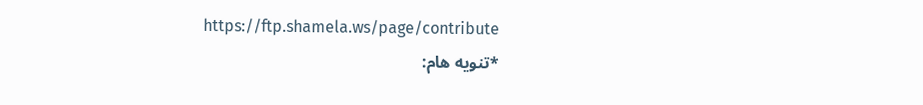https://ftp.shamela.ws/page/contribute
*تنويه هام: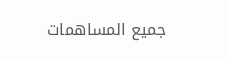جميع المساهمات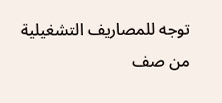توجه للمصاريف التشغيلية من صف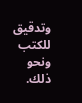وتدقيق للكتب ونحو ذلك.